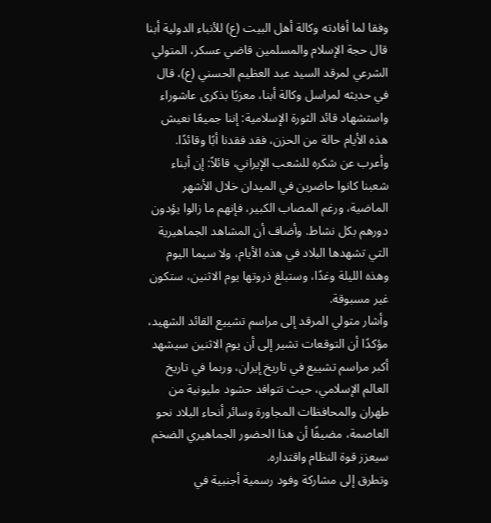وفقا لما أفادته وكالة أهل البيت (ع) للأنباء الدولية أبنا قال حجة الإسلام والمسلمين قاضي عسكر، المتولي الشرعي لمرقد السيد عبد العظيم الحسني (ع)، قال في حديثه لمراسل وكالة أبنا، معزيًا بذكرى عاشوراء واستشهاد قائد الثورة الإسلامية: إننا جميعًا نعيش هذه الأيام حالة من الحزن، فقد فقدنا أبًا وقائدًا.
وأعرب عن شكره للشعب الإيراني، قائلاً: إن أبناء شعبنا كانوا حاضرين في الميدان خلال الأشهر الماضية، ورغم المصاب الكبير، فإنهم ما زالوا يؤدون دورهم بكل نشاط. وأضاف أن المشاهد الجماهيرية التي تشهدها البلاد في هذه الأيام، ولا سيما اليوم وهذه الليلة وغدًا، وستبلغ ذروتها يوم الاثنين، ستكون غير مسبوقة.
وأشار متولي المرقد إلى مراسم تشييع القائد الشهيد، مؤكدًا أن التوقعات تشير إلى أن يوم الاثنين سيشهد أكبر مراسم تشييع في تاريخ إيران، وربما في تاريخ العالم الإسلامي، حيث تتوافد حشود مليونية من طهران والمحافظات المجاورة وسائر أنحاء البلاد نحو العاصمة، مضيفًا أن هذا الحضور الجماهيري الضخم سيعزز قوة النظام واقتداره.
وتطرق إلى مشاركة وفود رسمية أجنبية في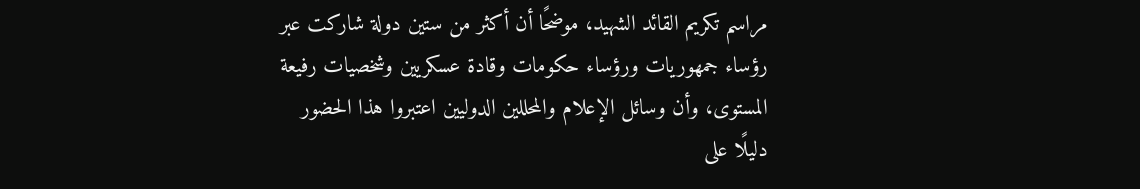مراسم تكريم القائد الشهيد، موضحًا أن أكثر من ستين دولة شاركت عبر رؤساء جمهوريات ورؤساء حكومات وقادة عسكريين وشخصيات رفيعة المستوى، وأن وسائل الإعلام والمحللين الدوليين اعتبروا هذا الحضور دليلًا على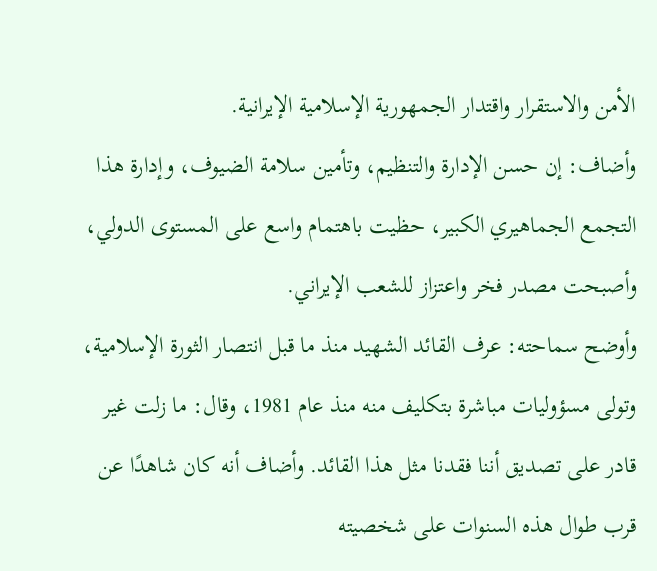الأمن والاستقرار واقتدار الجمهورية الإسلامية الإيرانية.
وأضاف: إن حسن الإدارة والتنظيم، وتأمين سلامة الضيوف، وإدارة هذا التجمع الجماهيري الكبير، حظيت باهتمام واسع على المستوى الدولي، وأصبحت مصدر فخر واعتزاز للشعب الإيراني.
وأوضح سماحته: عرف القائد الشهيد منذ ما قبل انتصار الثورة الإسلامية، وتولى مسؤوليات مباشرة بتكليف منه منذ عام 1981، وقال: ما زلت غير قادر على تصديق أننا فقدنا مثل هذا القائد. وأضاف أنه كان شاهدًا عن قرب طوال هذه السنوات على شخصيته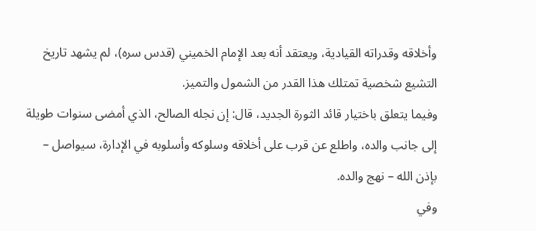وأخلاقه وقدراته القيادية، ويعتقد أنه بعد الإمام الخميني (قدس سره)، لم يشهد تاريخ التشيع شخصية تمتلك هذا القدر من الشمول والتميز.
وفيما يتعلق باختيار قائد الثورة الجديد، قال: إن نجله الصالح، الذي أمضى سنوات طويلة إلى جانب والده، واطلع عن قرب على أخلاقه وسلوكه وأسلوبه في الإدارة، سيواصل – بإذن الله – نهج والده.
وفي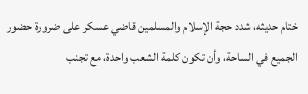ختام حديثه، شدد حجة الإسلام والمسلمين قاضي عسكر على ضرورة حضور الجميع في الساحة، وأن تكون كلمة الشعب واحدة، مع تجنب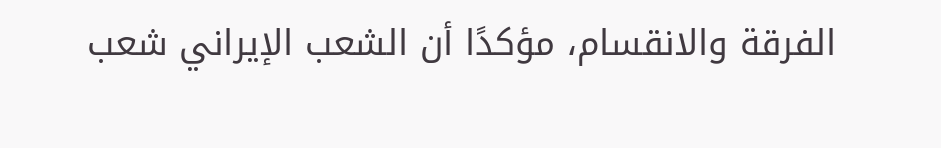الفرقة والانقسام، مؤكدًا أن الشعب الإيراني شعب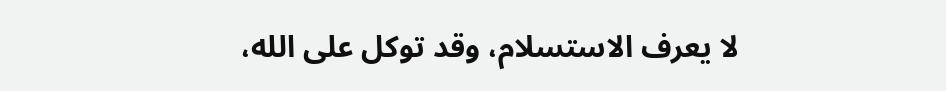لا يعرف الاستسلام، وقد توكل على الله،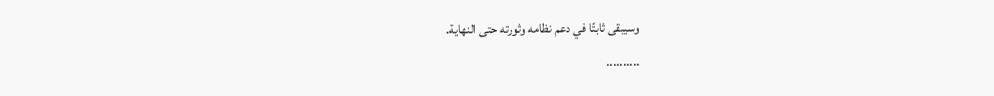وسيبقى ثابتًا في دعم نظامه وثورته حتى النهاية.
..........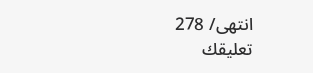انتهى/ 278
تعليقك